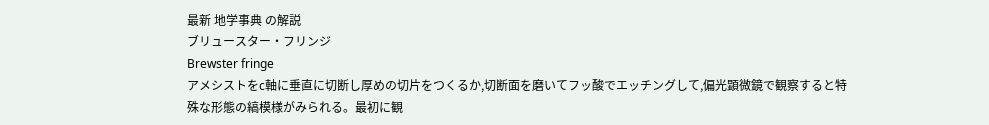最新 地学事典 の解説
ブリュースター・フリンジ
Brewster fringe
アメシストをc軸に垂直に切断し厚めの切片をつくるか,切断面を磨いてフッ酸でエッチングして,偏光顕微鏡で観察すると特殊な形態の縞模様がみられる。最初に観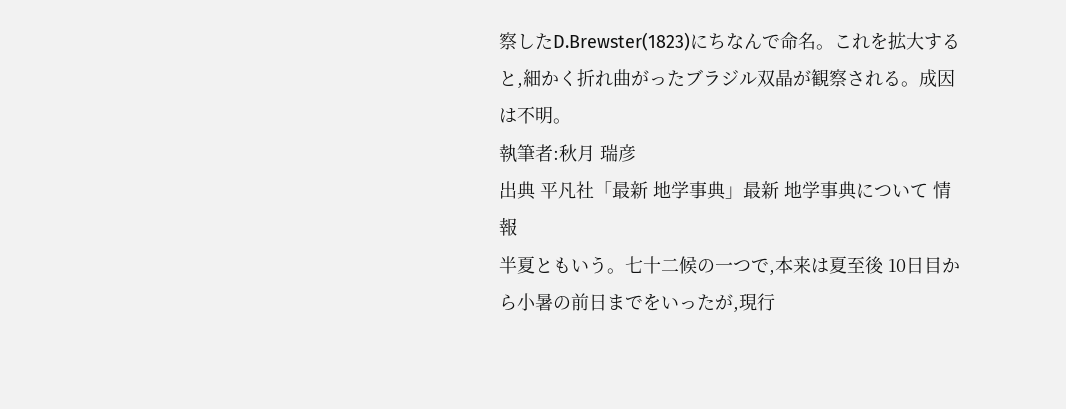察したD.Brewster(1823)にちなんで命名。これを拡大すると,細かく折れ曲がったブラジル双晶が観察される。成因は不明。
執筆者:秋月 瑞彦
出典 平凡社「最新 地学事典」最新 地学事典について 情報
半夏ともいう。七十二候の一つで,本来は夏至後 10日目から小暑の前日までをいったが,現行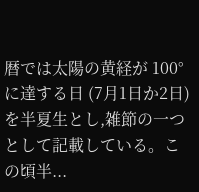暦では太陽の黄経が 100°に達する日 (7月1日か2日) を半夏生とし,雑節の一つとして記載している。この頃半...